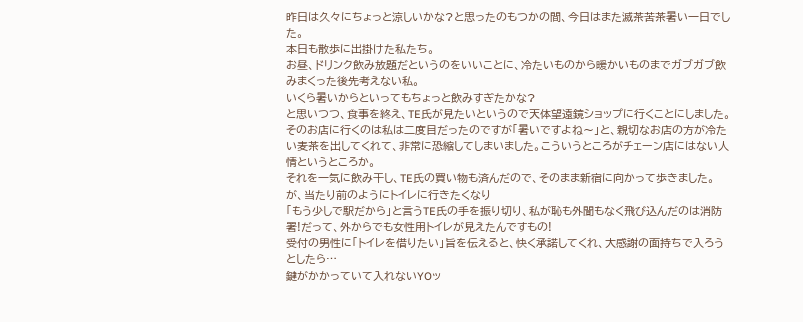昨日は久々にちょっと涼しいかな?と思ったのもつかの間、今日はまた滅茶苦茶暑い一日でした。
本日も散歩に出掛けた私たち。
お昼、ドリンク飲み放題だというのをいいことに、冷たいものから暖かいものまでガブガブ飲みまくった後先考えない私。
いくら暑いからといってもちょっと飲みすぎたかな?
と思いつつ、食事を終え、TE氏が見たいというので天体望遠鏡ショップに行くことにしました。
そのお店に行くのは私は二度目だったのですが「暑いですよね〜」と、親切なお店の方が冷たい麦茶を出してくれて、非常に恐縮してしまいました。こういうところがチェーン店にはない人情というところか。
それを一気に飲み干し、TE氏の買い物も済んだので、そのまま新宿に向かって歩きました。
が、当たり前のようにトイレに行きたくなり
「もう少しで駅だから」と言うTE氏の手を振り切り、私が恥も外聞もなく飛び込んだのは消防署!だって、外からでも女性用トイレが見えたんですもの!
受付の男性に「トイレを借りたい」旨を伝えると、快く承諾してくれ、大感謝の面持ちで入ろうとしたら…
鍵がかかっていて入れないYOッ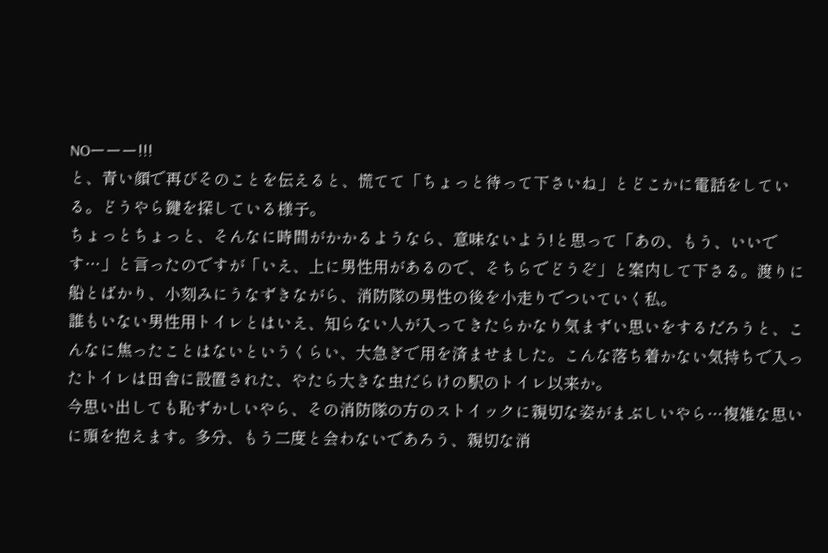NOーーー!!!
と、青い顔で再びそのことを伝えると、慌てて「ちょっと待って下さいね」とどこかに電話をしている。どうやら鍵を探している様子。
ちょっとちょっと、そんなに時間がかかるようなら、意味ないよう!と思って「あの、もう、いいです…」と言ったのですが「いえ、上に男性用があるので、そちらでどうぞ」と案内して下さる。渡りに船とばかり、小刻みにうなずきながら、消防隊の男性の後を小走りでついていく私。
誰もいない男性用トイレとはいえ、知らない人が入ってきたらかなり気まずい思いをするだろうと、こんなに焦ったことはないというくらい、大急ぎで用を済ませました。こんな落ち着かない気持ちで入ったトイレは田舎に設置された、やたら大きな虫だらけの駅のトイレ以来か。
今思い出しても恥ずかしいやら、その消防隊の方のストイックに親切な姿がまぶしいやら…複雑な思いに頭を抱えます。多分、もう二度と会わないであろう、親切な消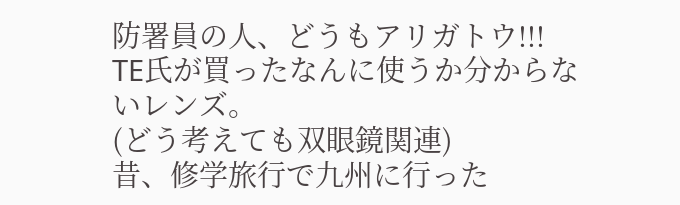防署員の人、どうもアリガトウ!!!
TE氏が買ったなんに使うか分からないレンズ。
(どう考えても双眼鏡関連)
昔、修学旅行で九州に行った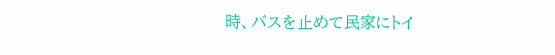時、バスを止めて民家にトイ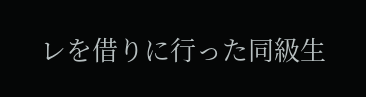レを借りに行った同級生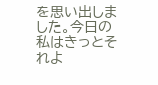を思い出しました。今日の私はきっとそれよ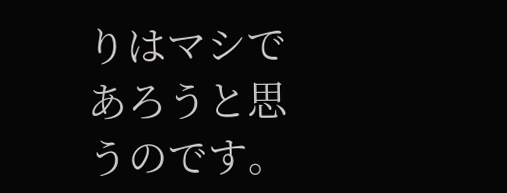りはマシであろうと思うのです。